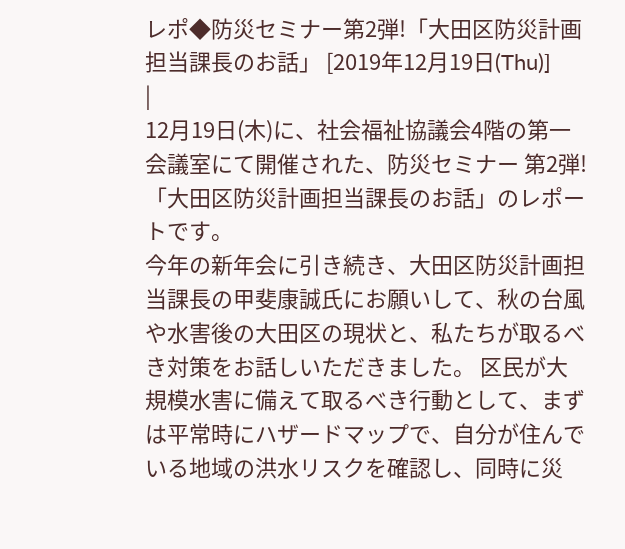レポ◆防災セミナー第2弾!「大田区防災計画担当課長のお話」 [2019年12月19日(Thu)]
|
12月19日(木)に、社会福祉協議会4階の第一会議室にて開催された、防災セミナー 第2弾!「大田区防災計画担当課長のお話」のレポートです。
今年の新年会に引き続き、大田区防災計画担当課長の甲斐康誠氏にお願いして、秋の台風や水害後の大田区の現状と、私たちが取るべき対策をお話しいただきました。 区民が大規模水害に備えて取るべき行動として、まずは平常時にハザードマップで、自分が住んでいる地域の洪水リスクを確認し、同時に災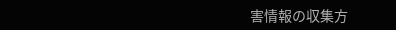害情報の収集方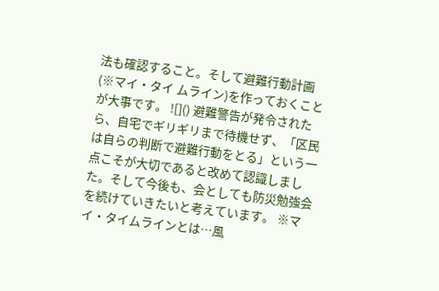法も確認すること。そして避難行動計画(※マイ・タイ ムライン)を作っておくことが大事です。 ![]() 避難警告が発令されたら、自宅でギリギリまで待機せず、「区民は自らの判断で避難行動をとる」という一点こそが大切であると改めて認識しました。そして今後も、会としても防災勉強会を続けていきたいと考えています。 ※マイ・タイムラインとは…風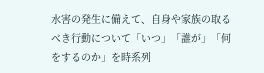水害の発生に備えて、自身や家族の取るべき行動について「いつ」「誰が」「何をするのか」を時系列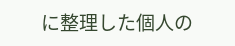に整理した個人の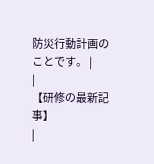防災行動計画のことです。 |
|
【研修の最新記事】
|